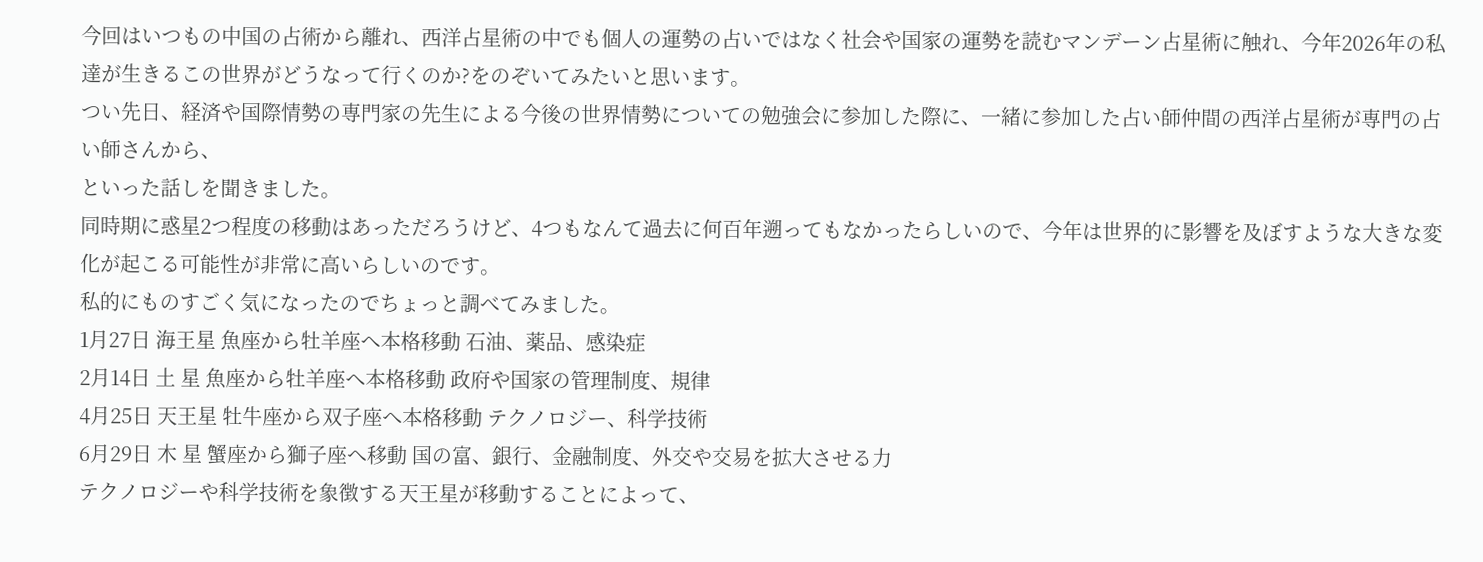今回はいつもの中国の占術から離れ、西洋占星術の中でも個人の運勢の占いではなく社会や国家の運勢を読むマンデーン占星術に触れ、今年2026年の私達が生きるこの世界がどうなって行くのか?をのぞいてみたいと思います。
つい先日、経済や国際情勢の専門家の先生による今後の世界情勢についての勉強会に参加した際に、一緒に参加した占い師仲間の西洋占星術が専門の占い師さんから、
といった話しを聞きました。
同時期に惑星2つ程度の移動はあっただろうけど、4つもなんて過去に何百年遡ってもなかったらしいので、今年は世界的に影響を及ぼすような大きな変化が起こる可能性が非常に高いらしいのです。
私的にものすごく気になったのでちょっと調べてみました。
1月27日 海王星 魚座から牡羊座へ本格移動 石油、薬品、感染症
2月14日 土 星 魚座から牡羊座へ本格移動 政府や国家の管理制度、規律
4月25日 天王星 牡牛座から双子座へ本格移動 テクノロジー、科学技術
6月29日 木 星 蟹座から獅子座へ移動 国の富、銀行、金融制度、外交や交易を拡大させる力
テクノロジーや科学技術を象徴する天王星が移動することによって、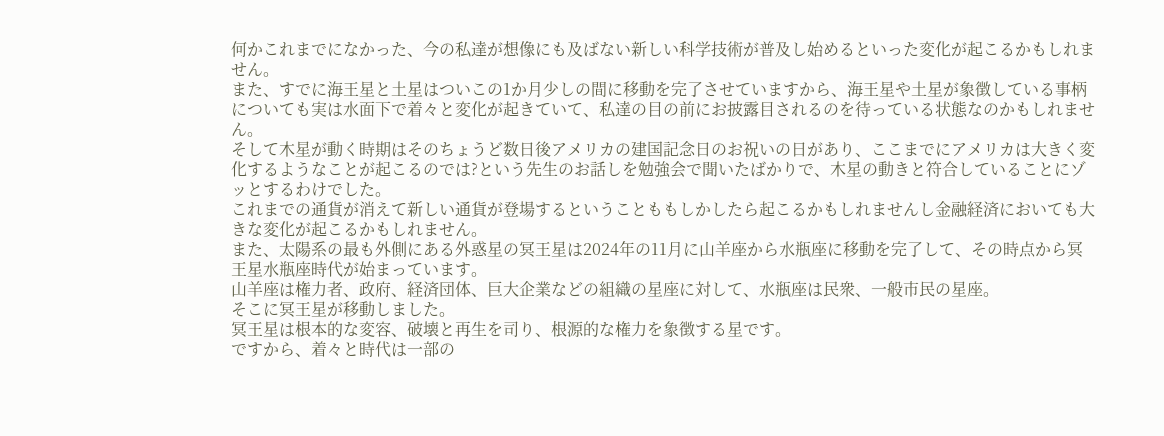何かこれまでになかった、今の私達が想像にも及ばない新しい科学技術が普及し始めるといった変化が起こるかもしれません。
また、すでに海王星と土星はついこの1か月少しの間に移動を完了させていますから、海王星や土星が象徴している事柄についても実は水面下で着々と変化が起きていて、私達の目の前にお披露目されるのを待っている状態なのかもしれません。
そして木星が動く時期はそのちょうど数日後アメリカの建国記念日のお祝いの日があり、ここまでにアメリカは大きく変化するようなことが起こるのでは?という先生のお話しを勉強会で聞いたばかりで、木星の動きと符合していることにゾッとするわけでした。
これまでの通貨が消えて新しい通貨が登場するということももしかしたら起こるかもしれませんし金融経済においても大きな変化が起こるかもしれません。
また、太陽系の最も外側にある外惑星の冥王星は2024年の11月に山羊座から水瓶座に移動を完了して、その時点から冥王星水瓶座時代が始まっています。
山羊座は権力者、政府、経済団体、巨大企業などの組織の星座に対して、水瓶座は民衆、一般市民の星座。
そこに冥王星が移動しました。
冥王星は根本的な変容、破壊と再生を司り、根源的な権力を象徴する星です。
ですから、着々と時代は一部の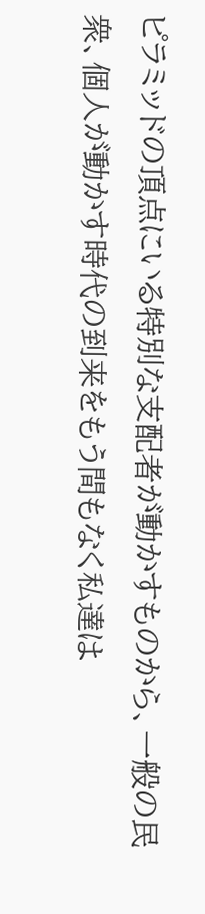ピラミッドの頂点にいる特別な支配者が動かすものから、一般の民衆、個人が動かす時代の到来をもう間もなく私達は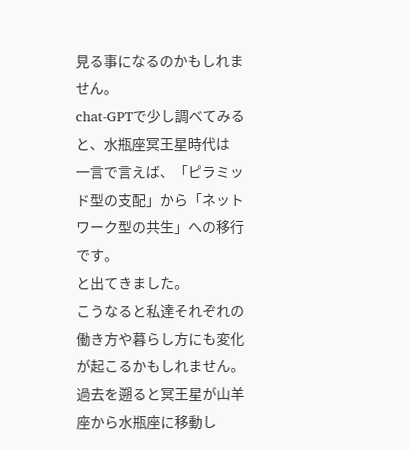見る事になるのかもしれません。
chat-GPTで少し調べてみると、水瓶座冥王星時代は
一言で言えば、「ピラミッド型の支配」から「ネットワーク型の共生」への移行です。
と出てきました。
こうなると私達それぞれの働き方や暮らし方にも変化が起こるかもしれません。
過去を遡ると冥王星が山羊座から水瓶座に移動し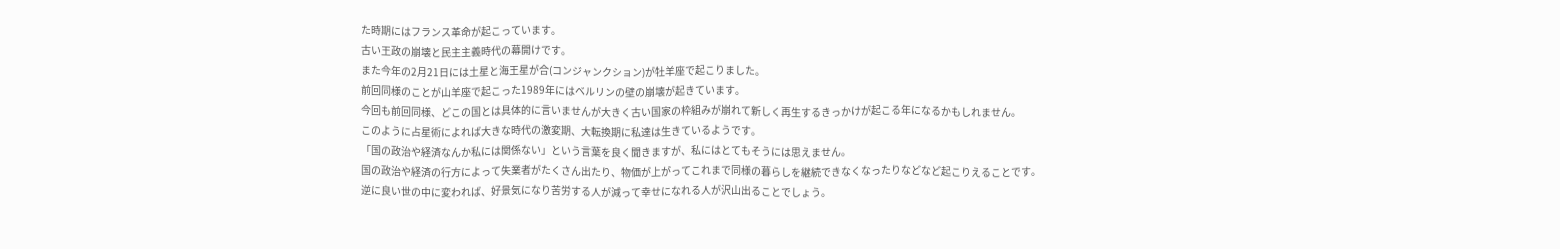た時期にはフランス革命が起こっています。
古い王政の崩壊と民主主義時代の幕開けです。
また今年の2月21日には土星と海王星が合(コンジャンクション)が牡羊座で起こりました。
前回同様のことが山羊座で起こった1989年にはベルリンの壁の崩壊が起きています。
今回も前回同様、どこの国とは具体的に言いませんが大きく古い国家の枠組みが崩れて新しく再生するきっかけが起こる年になるかもしれません。
このように占星術によれば大きな時代の激変期、大転換期に私達は生きているようです。
「国の政治や経済なんか私には関係ない」という言葉を良く聞きますが、私にはとてもそうには思えません。
国の政治や経済の行方によって失業者がたくさん出たり、物価が上がってこれまで同様の暮らしを継続できなくなったりなどなど起こりえることです。
逆に良い世の中に変われば、好景気になり苦労する人が減って幸せになれる人が沢山出ることでしょう。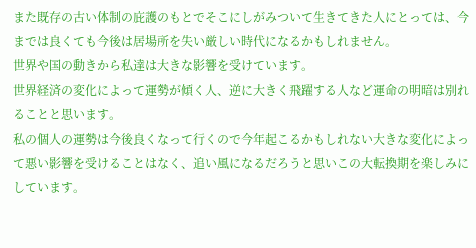また既存の古い体制の庇護のもとでそこにしがみついて生きてきた人にとっては、今までは良くても今後は居場所を失い厳しい時代になるかもしれません。
世界や国の動きから私達は大きな影響を受けています。
世界経済の変化によって運勢が傾く人、逆に大きく飛躍する人など運命の明暗は別れることと思います。
私の個人の運勢は今後良くなって行くので今年起こるかもしれない大きな変化によって悪い影響を受けることはなく、追い風になるだろうと思いこの大転換期を楽しみにしています。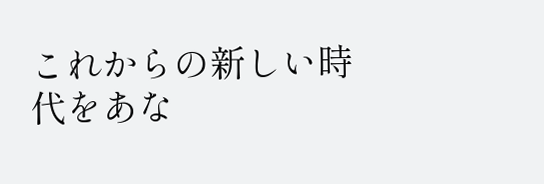これからの新しい時代をあな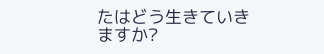たはどう生きていきますか?